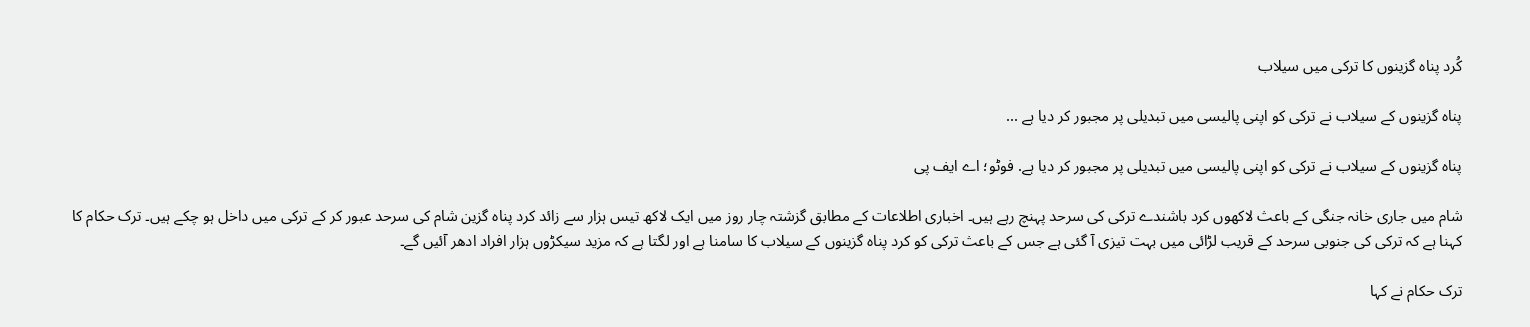کُرد پناہ گزینوں کا ترکی میں سیلاب

پناہ گزینوں کے سیلاب نے ترکی کو اپنی پالیسی میں تبدیلی پر مجبور کر دیا ہے ...

پناہ گزینوں کے سیلاب نے ترکی کو اپنی پالیسی میں تبدیلی پر مجبور کر دیا ہے. فوٹو؛ اے ایف پی

شام میں جاری خانہ جنگی کے باعث لاکھوں کرد باشندے ترکی کی سرحد پہنچ رہے ہیں۔ اخباری اطلاعات کے مطابق گزشتہ چار روز میں ایک لاکھ تیس ہزار سے زائد کرد پناہ گزین شام کی سرحد عبور کر کے ترکی میں داخل ہو چکے ہیں۔ ترک حکام کا کہنا ہے کہ ترکی کی جنوبی سرحد کے قریب لڑائی میں بہت تیزی آ گئی ہے جس کے باعث ترکی کو کرد پناہ گزینوں کے سیلاب کا سامنا ہے اور لگتا ہے کہ مزید سیکڑوں ہزار افراد ادھر آئیں گے۔

ترک حکام نے کہا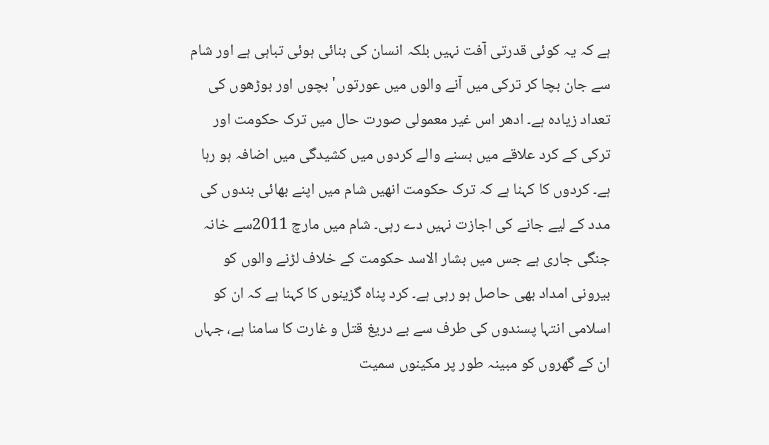ہے کہ یہ کوئی قدرتی آفت نہیں بلکہ انسان کی بنائی ہوئی تباہی ہے اور شام سے جان بچا کر ترکی میں آنے والوں میں عورتوں' بچوں اور بوڑھوں کی تعداد زیادہ ہے۔ ادھر اس غیر معمولی صورت حال میں ترک حکومت اور ترکی کے کرد علاقے میں بسنے والے کردوں میں کشیدگی میں اضافہ ہو رہا ہے۔ کردوں کا کہنا ہے کہ ترک حکومت انھیں شام میں اپنے بھائی بندوں کی مدد کے لیے جانے کی اجازت نہیں دے رہی۔ شام میں مارچ 2011سے خانہ جنگی جاری ہے جس میں بشار الاسد حکومت کے خلاف لڑنے والوں کو بیرونی امداد بھی حاصل ہو رہی ہے۔ کرد پناہ گزینوں کا کہنا ہے کہ ان کو اسلامی انتہا پسندوں کی طرف سے بے دریغ قتل و غارت کا سامنا ہے، جہاں ان کے گھروں کو مبینہ طور پر مکینوں سمیت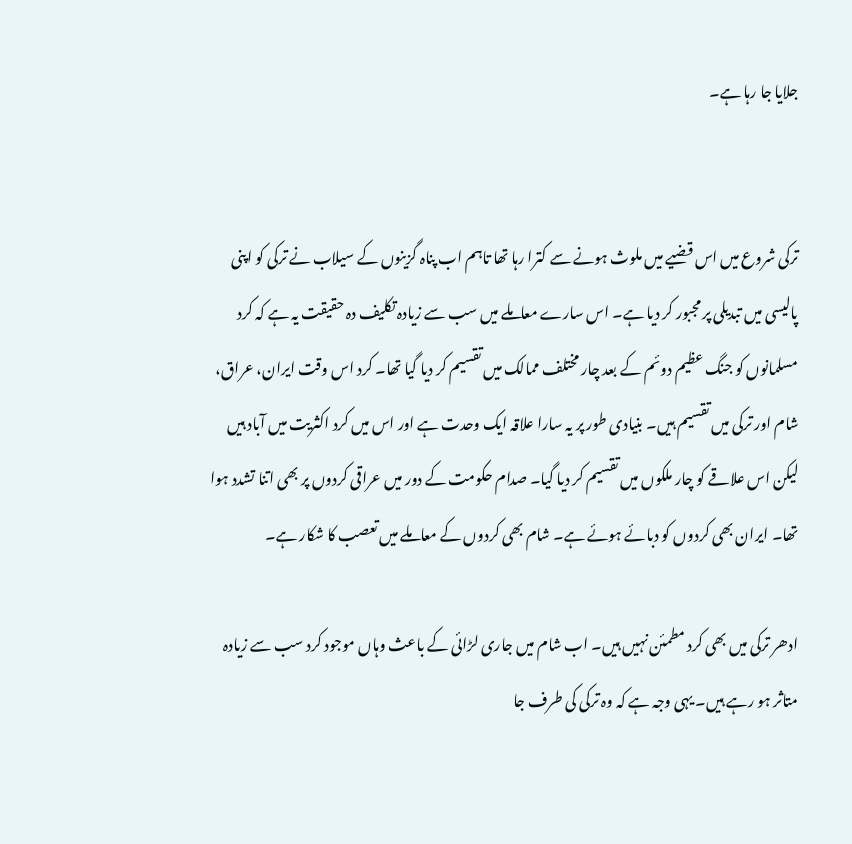جلایا جا رہا ہے۔


ترکی شروع میں اس قضیے میں ملوث ہونے سے کترا رہا تھا تاہم اب پناہ گزینوں کے سیلاب نے ترکی کو اپنی پالیسی میں تبدیلی پر مجبور کر دیا ہے۔ اس سارے معاملے میں سب سے زیادہ تکلیف دہ حقیقت یہ ہے کہ کرد مسلمانوں کو جنگ عظیم دوئم کے بعد چار مختلف ممالک میں تقسیم کر دیا گیا تھا۔ کرد اس وقت ایران، عراق، شام اور ترکی میں تقسیم ہیں۔ بنیادی طور پر یہ سارا علاقہ ایک وحدت ہے اور اس میں کرد اکثریت میں آباد ہیں لیکن اس علاقے کو چار ملکوں میں تقسیم کر دیا گیا۔ صدام حکومت کے دور میں عراقی کردوں پر بھی اتنا تشدد ہوا تھا۔ ایران بھی کردوں کو دبائے ہوئے ہے۔ شام بھی کردوں کے معاملے میں تعصب کا شکار ہے۔

ادھر ترکی میں بھی کرد مطمئن نہیں ہیں۔ اب شام میں جاری لڑائی کے باعث وہاں موجود کرد سب سے زیادہ متاثر ہو رہے ہیں۔ یہی وجہ ہے کہ وہ ترکی کی طرف جا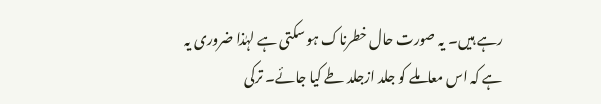رہے ہیں۔ یہ صورت حال خطرناک ہو سکتی ہے لہٰذا ضروری یہ ہے کہ اس معاملے کو جلد ازجلد طے کیا جائے۔ ترکی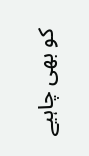کو بھی چاہیے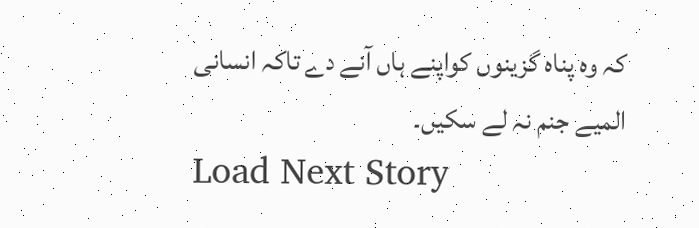کہ وہ پناہ گزینوں کواپنے ہاں آنے دے تاکہ انسانی المیے جنم نہ لے سکیں۔
Load Next Story